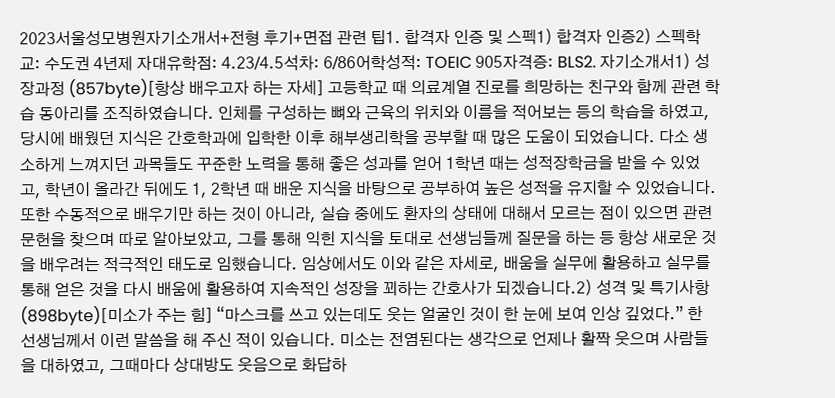2023서울성모병원자기소개서+전형 후기+면접 관련 팁1. 합격자 인증 및 스펙1) 합격자 인증2) 스펙학교: 수도권 4년제 자대유학점: 4.23/4.5석차: 6/86어학성적: TOEIC 905자격증: BLS2. 자기소개서1) 성장과정 (857byte)[항상 배우고자 하는 자세] 고등학교 때 의료계열 진로를 희망하는 친구와 함께 관련 학습 동아리를 조직하였습니다. 인체를 구성하는 뼈와 근육의 위치와 이름을 적어보는 등의 학습을 하였고, 당시에 배웠던 지식은 간호학과에 입학한 이후 해부생리학을 공부할 때 많은 도움이 되었습니다. 다소 생소하게 느껴지던 과목들도 꾸준한 노력을 통해 좋은 성과를 얻어 1학년 때는 성적장학금을 받을 수 있었고, 학년이 올라간 뒤에도 1, 2학년 때 배운 지식을 바탕으로 공부하여 높은 성적을 유지할 수 있었습니다. 또한 수동적으로 배우기만 하는 것이 아니라, 실습 중에도 환자의 상태에 대해서 모르는 점이 있으면 관련 문헌을 찾으며 따로 알아보았고, 그를 통해 익힌 지식을 토대로 선생님들께 질문을 하는 등 항상 새로운 것을 배우려는 적극적인 태도로 임했습니다. 임상에서도 이와 같은 자세로, 배움을 실무에 활용하고 실무를 통해 얻은 것을 다시 배움에 활용하여 지속적인 성장을 꾀하는 간호사가 되겠습니다.2) 성격 및 특기사항 (898byte)[미소가 주는 힘] “마스크를 쓰고 있는데도 웃는 얼굴인 것이 한 눈에 보여 인상 깊었다.” 한 선생님께서 이런 말씀을 해 주신 적이 있습니다. 미소는 전염된다는 생각으로 언제나 활짝 웃으며 사람들을 대하였고, 그때마다 상대방도 웃음으로 화답하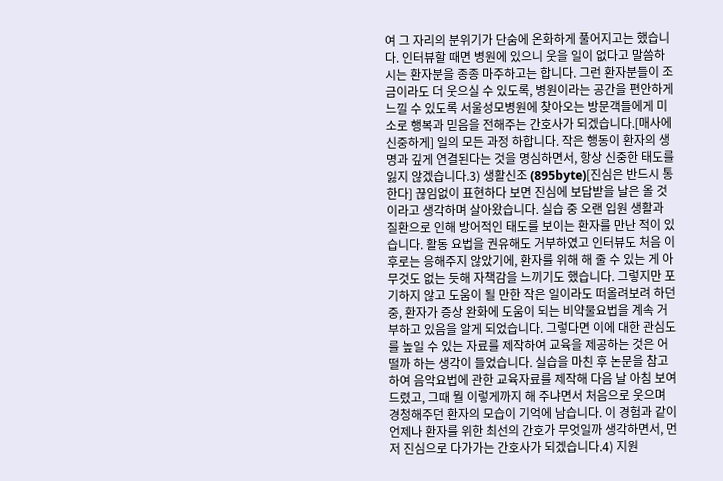여 그 자리의 분위기가 단숨에 온화하게 풀어지고는 했습니다. 인터뷰할 때면 병원에 있으니 웃을 일이 없다고 말씀하시는 환자분을 종종 마주하고는 합니다. 그런 환자분들이 조금이라도 더 웃으실 수 있도록, 병원이라는 공간을 편안하게 느낄 수 있도록 서울성모병원에 찾아오는 방문객들에게 미소로 행복과 믿음을 전해주는 간호사가 되겠습니다.[매사에 신중하게] 일의 모든 과정 하합니다. 작은 행동이 환자의 생명과 깊게 연결된다는 것을 명심하면서, 항상 신중한 태도를 잃지 않겠습니다.3) 생활신조 (895byte)[진심은 반드시 통한다] 끊임없이 표현하다 보면 진심에 보답받을 날은 올 것이라고 생각하며 살아왔습니다. 실습 중 오랜 입원 생활과 질환으로 인해 방어적인 태도를 보이는 환자를 만난 적이 있습니다. 활동 요법을 권유해도 거부하였고 인터뷰도 처음 이후로는 응해주지 않았기에, 환자를 위해 해 줄 수 있는 게 아무것도 없는 듯해 자책감을 느끼기도 했습니다. 그렇지만 포기하지 않고 도움이 될 만한 작은 일이라도 떠올려보려 하던 중, 환자가 증상 완화에 도움이 되는 비약물요법을 계속 거부하고 있음을 알게 되었습니다. 그렇다면 이에 대한 관심도를 높일 수 있는 자료를 제작하여 교육을 제공하는 것은 어떨까 하는 생각이 들었습니다. 실습을 마친 후 논문을 참고하여 음악요법에 관한 교육자료를 제작해 다음 날 아침 보여드렸고, 그때 뭘 이렇게까지 해 주냐면서 처음으로 웃으며 경청해주던 환자의 모습이 기억에 남습니다. 이 경험과 같이 언제나 환자를 위한 최선의 간호가 무엇일까 생각하면서, 먼저 진심으로 다가가는 간호사가 되겠습니다.4) 지원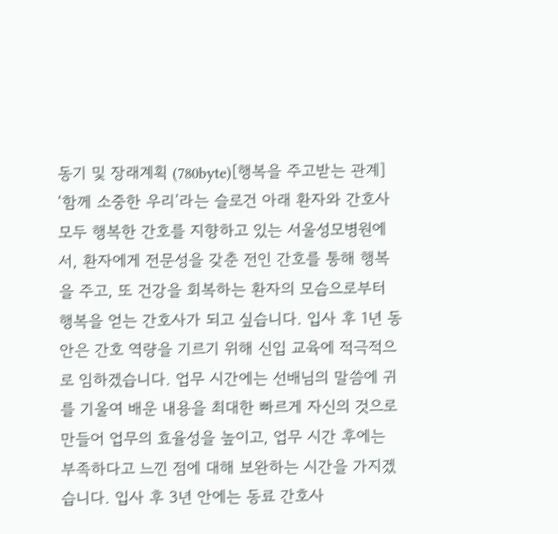동기 및 장래계획 (780byte)[행복을 주고받는 관계] ‘함께 소중한 우리’라는 슬로건 아래 환자와 간호사 모두 행복한 간호를 지향하고 있는 서울성모병원에서, 환자에게 전문성을 갖춘 전인 간호를 통해 행복을 주고, 또 건강을 회복하는 환자의 모습으로부터 행복을 얻는 간호사가 되고 싶습니다. 입사 후 1년 동안은 간호 역량을 기르기 위해 신입 교육에 적극적으로 임하겠습니다. 업무 시간에는 선배님의 말씀에 귀를 기울여 배운 내용을 최대한 빠르게 자신의 것으로 만들어 업무의 효율성을 높이고, 업무 시간 후에는 부족하다고 느낀 점에 대해 보완하는 시간을 가지겠습니다. 입사 후 3년 안에는 동료 간호사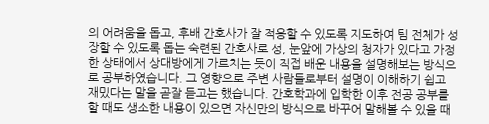의 어려움을 돕고, 후배 간호사가 잘 적응할 수 있도록 지도하여 팀 전체가 성장할 수 있도록 돕는 숙련된 간호사로 성, 눈앞에 가상의 청자가 있다고 가정한 상태에서 상대방에게 가르치는 듯이 직접 배운 내용을 설명해보는 방식으로 공부하였습니다. 그 영향으로 주변 사람들로부터 설명이 이해하기 쉽고 재밌다는 말을 곧잘 듣고는 했습니다. 간호학과에 입학한 이후 전공 공부를 할 때도 생소한 내용이 있으면 자신만의 방식으로 바꾸어 말해볼 수 있을 때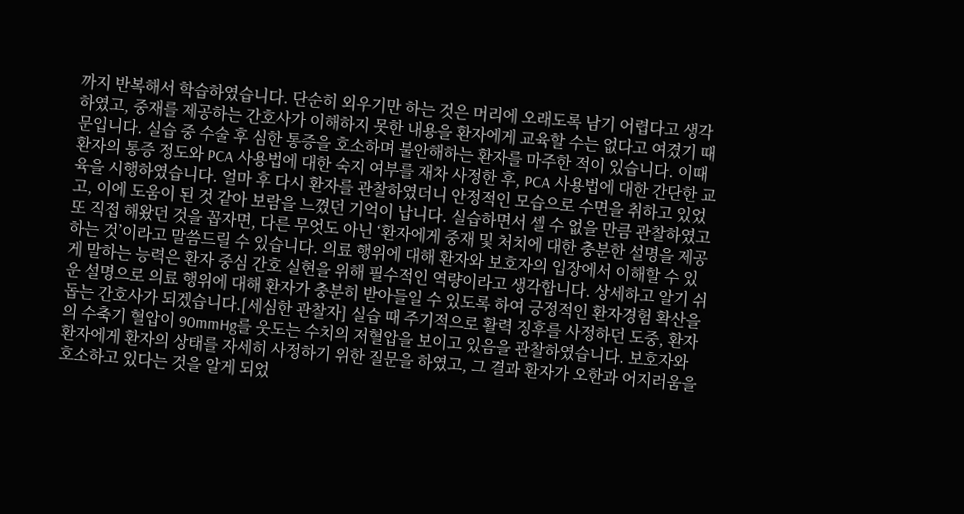까지 반복해서 학습하였습니다. 단순히 외우기만 하는 것은 머리에 오래도록 남기 어렵다고 생각하였고, 중재를 제공하는 간호사가 이해하지 못한 내용을 환자에게 교육할 수는 없다고 여겼기 때문입니다. 실습 중 수술 후 심한 통증을 호소하며 불안해하는 환자를 마주한 적이 있습니다. 이때 환자의 통증 정도와 PCA 사용법에 대한 숙지 여부를 재차 사정한 후, PCA 사용법에 대한 간단한 교육을 시행하였습니다. 얼마 후 다시 환자를 관찰하였더니 안정적인 모습으로 수면을 취하고 있었고, 이에 도움이 된 것 같아 보람을 느꼈던 기억이 납니다. 실습하면서 셀 수 없을 만큼 관찰하였고 또 직접 해왔던 것을 꼽자면, 다른 무엇도 아닌 ‘환자에게 중재 및 처치에 대한 충분한 설명을 제공하는 것’이라고 말씀드릴 수 있습니다. 의료 행위에 대해 환자와 보호자의 입장에서 이해할 수 있게 말하는 능력은 환자 중심 간호 실현을 위해 필수적인 역량이라고 생각합니다. 상세하고 알기 쉬운 설명으로 의료 행위에 대해 환자가 충분히 받아들일 수 있도록 하여 긍정적인 환자경험 확산을 돕는 간호사가 되겠습니다.[세심한 관찰자] 실습 때 주기적으로 활력 징후를 사정하던 도중, 환자의 수축기 혈압이 90mmHg를 웃도는 수치의 저혈압을 보이고 있음을 관찰하였습니다. 보호자와 환자에게 환자의 상태를 자세히 사정하기 위한 질문을 하였고, 그 결과 환자가 오한과 어지러움을 호소하고 있다는 것을 알게 되었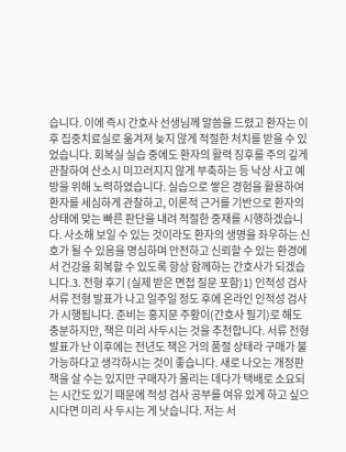습니다. 이에 즉시 간호사 선생님께 말씀을 드렸고 환자는 이후 집중치료실로 옮겨져 늦지 않게 적절한 처치를 받을 수 있었습니다. 회복실 실습 중에도 환자의 활력 징후를 주의 깊게 관찰하여 산소시 미끄러지지 않게 부축하는 등 낙상 사고 예방을 위해 노력하였습니다. 실습으로 쌓은 경험을 활용하여 환자를 세심하게 관찰하고, 이론적 근거를 기반으로 환자의 상태에 맞는 빠른 판단을 내려 적절한 중재를 시행하겠습니다. 사소해 보일 수 있는 것이라도 환자의 생명을 좌우하는 신호가 될 수 있음을 명심하며 안전하고 신뢰할 수 있는 환경에서 건강을 회복할 수 있도록 항상 함께하는 간호사가 되겠습니다.3. 전형 후기 (실제 받은 면접 질문 포함)1) 인적성 검사서류 전형 발표가 나고 일주일 정도 후에 온라인 인적성 검사가 시행됩니다. 준비는 홍지문 주황이(간호사 필기)로 해도 충분하지만, 책은 미리 사두시는 것을 추천합니다. 서류 전형 발표가 난 이후에는 전년도 책은 거의 품절 상태라 구매가 불가능하다고 생각하시는 것이 좋습니다. 새로 나오는 개정판 책을 살 수는 있지만 구매자가 몰리는 데다가 택배로 소요되는 시간도 있기 때문에 적성 검사 공부를 여유 있게 하고 싶으시다면 미리 사 두시는 게 낫습니다. 저는 서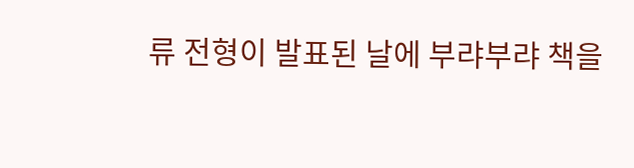류 전형이 발표된 날에 부랴부랴 책을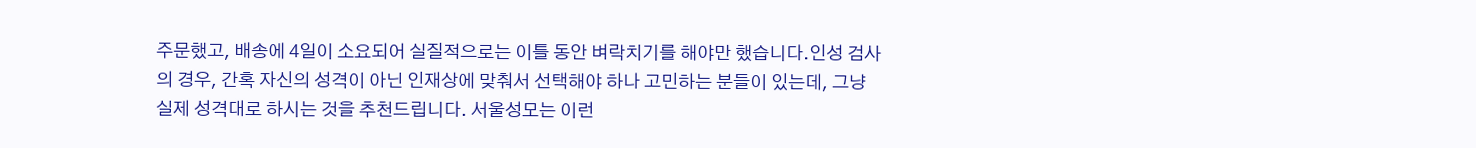주문했고, 배송에 4일이 소요되어 실질적으로는 이틀 동안 벼락치기를 해야만 했습니다.인성 검사의 경우, 간혹 자신의 성격이 아닌 인재상에 맞춰서 선택해야 하나 고민하는 분들이 있는데, 그냥 실제 성격대로 하시는 것을 추천드립니다. 서울성모는 이런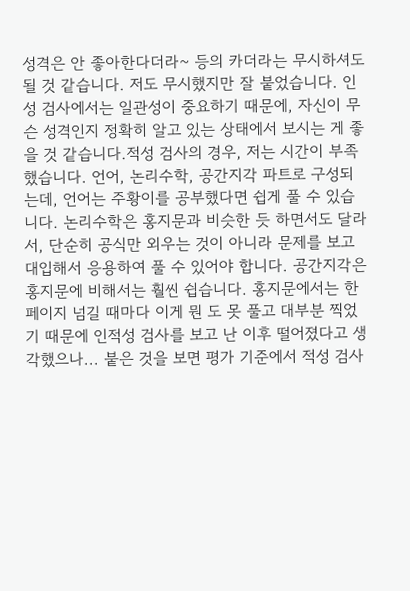성격은 안 좋아한다더라~ 등의 카더라는 무시하셔도 될 것 같습니다. 저도 무시했지만 잘 붙었습니다. 인성 검사에서는 일관성이 중요하기 때문에, 자신이 무슨 성격인지 정확히 알고 있는 상태에서 보시는 게 좋을 것 같습니다.적성 검사의 경우, 저는 시간이 부족했습니다. 언어, 논리수학, 공간지각 파트로 구성되는데, 언어는 주황이를 공부했다면 쉽게 풀 수 있습니다. 논리수학은 홍지문과 비슷한 듯 하면서도 달라서, 단순히 공식만 외우는 것이 아니라 문제를 보고 대입해서 응용하여 풀 수 있어야 합니다. 공간지각은 홍지문에 비해서는 훨씬 쉽습니다. 홍지문에서는 한 페이지 넘길 때마다 이게 뭔 도 못 풀고 대부분 찍었기 때문에 인적성 검사를 보고 난 이후 떨어졌다고 생각했으나... 붙은 것을 보면 평가 기준에서 적성 검사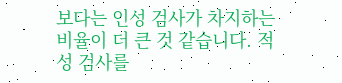보다는 인성 검사가 차지하는 비율이 더 큰 것 같습니다. 적성 검사를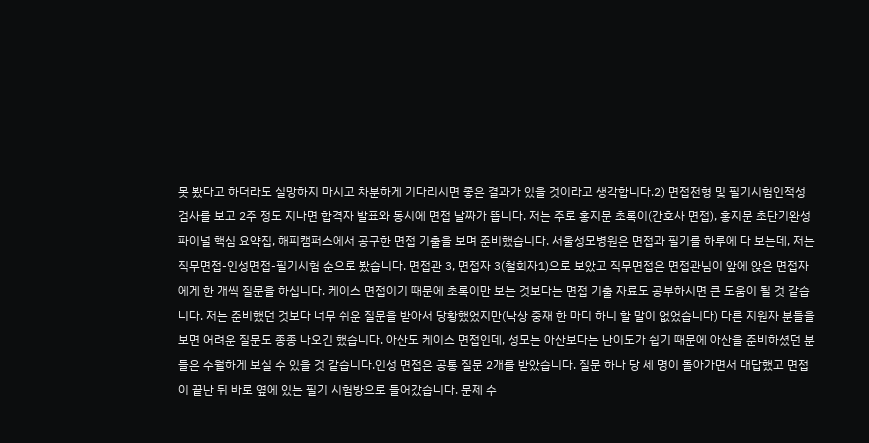못 봤다고 하더라도 실망하지 마시고 차분하게 기다리시면 좋은 결과가 있을 것이라고 생각합니다.2) 면접전형 및 필기시험인적성 검사를 보고 2주 정도 지나면 합격자 발표와 동시에 면접 날짜가 뜹니다. 저는 주로 홍지문 초록이(간호사 면접), 홍지문 초단기완성 파이널 핵심 요약집, 해피캠퍼스에서 공구한 면접 기출을 보며 준비했습니다. 서울성모병원은 면접과 필기를 하루에 다 보는데, 저는 직무면접-인성면접-필기시험 순으로 봤습니다. 면접관 3, 면접자 3(철회자1)으로 보았고 직무면접은 면접관님이 앞에 앉은 면접자에게 한 개씩 질문을 하십니다. 케이스 면접이기 때문에 초록이만 보는 것보다는 면접 기출 자료도 공부하시면 큰 도움이 될 것 같습니다. 저는 준비했던 것보다 너무 쉬운 질문을 받아서 당황했었지만(낙상 중재 한 마디 하니 할 말이 없었습니다) 다른 지원자 분들을 보면 어려운 질문도 종종 나오긴 했습니다. 아산도 케이스 면접인데, 성모는 아산보다는 난이도가 쉽기 때문에 아산을 준비하셨던 분들은 수월하게 보실 수 있을 것 같습니다.인성 면접은 공통 질문 2개를 받았습니다. 질문 하나 당 세 명이 돌아가면서 대답했고 면접이 끝난 뒤 바로 옆에 있는 필기 시험방으로 들어갔습니다. 문제 수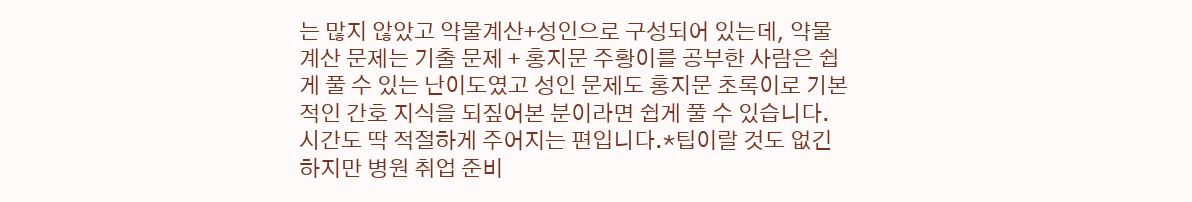는 많지 않았고 약물계산+성인으로 구성되어 있는데, 약물 계산 문제는 기출 문제 + 홍지문 주황이를 공부한 사람은 쉽게 풀 수 있는 난이도였고 성인 문제도 홍지문 초록이로 기본적인 간호 지식을 되짚어본 분이라면 쉽게 풀 수 있습니다. 시간도 딱 적절하게 주어지는 편입니다.*팁이랄 것도 없긴 하지만 병원 취업 준비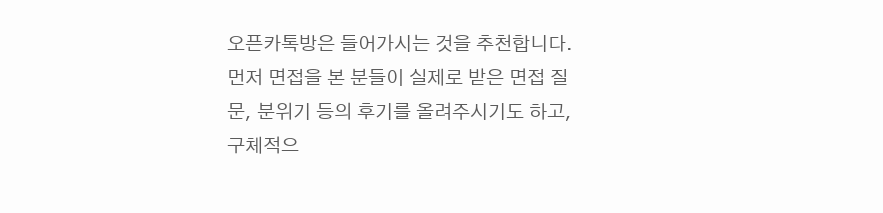오픈카톡방은 들어가시는 것을 추천합니다. 먼저 면접을 본 분들이 실제로 받은 면접 질문, 분위기 등의 후기를 올려주시기도 하고, 구체적으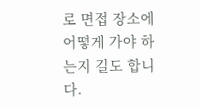로 면접 장소에 어떻게 가야 하는지 길도 합니다.